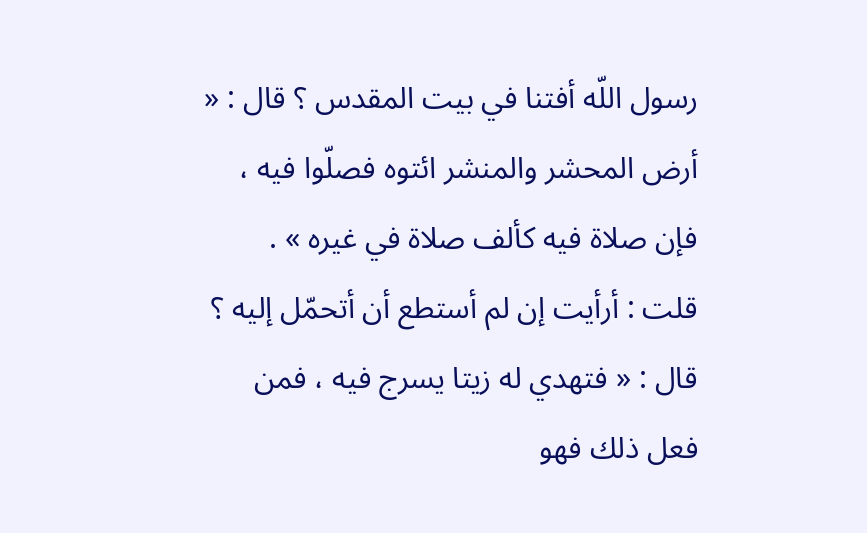رسول اللّه أفتنا في بيت المقدس ؟ قال : « أرض المحشر والمنشر ائتوه فصلّوا فيه ، فإن صلاة فيه كألف صلاة في غيره » .
قلت : أرأيت إن لم أستطع أن أتحمّل إليه ؟
قال : « فتهدي له زيتا يسرج فيه ، فمن فعل ذلك فهو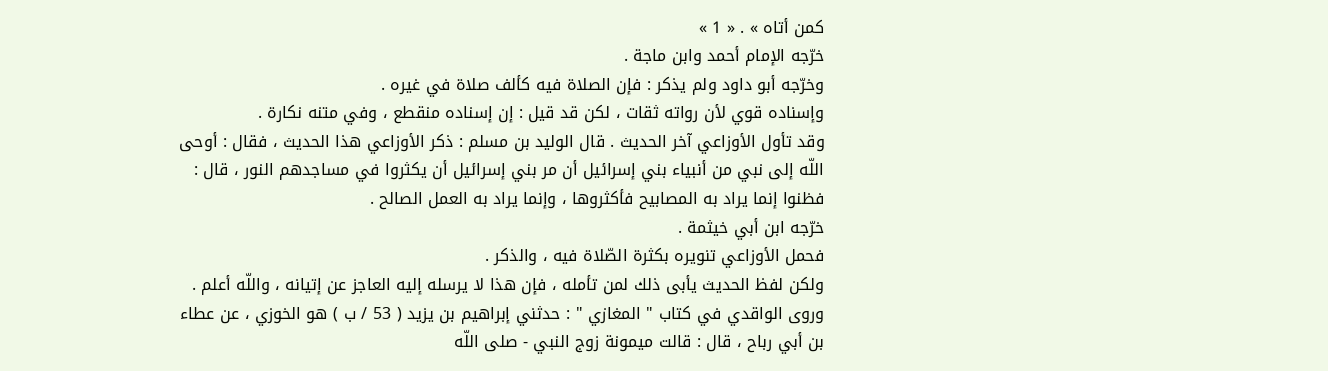كمن أتاه » . « 1 »
خرّجه الإمام أحمد وابن ماجة .
وخرّجه أبو داود ولم يذكر : فإن الصلاة فيه كألف صلاة في غيره .
وإسناده قوي لأن رواته ثقات ، لكن قد قيل : إن إسناده منقطع ، وفي متنه نكارة .
وقد تأول الأوزاعي آخر الحديث . قال الوليد بن مسلم : ذكر الأوزاعي هذا الحديث ، فقال : أوحى اللّه إلى نبي من أنبياء بني إسرائيل أن مر بني إسرائيل أن يكثروا في مساجدهم النور ، قال : فظنوا إنما يراد به المصابيح فأكثروها ، وإنما يراد به العمل الصالح .
خرّجه ابن أبي خيثمة .
فحمل الأوزاعي تنويره بكثرة الصّلاة فيه ، والذكر .
ولكن لفظ الحديث يأبى ذلك لمن تأمله ، فإن هذا لا يرسله إليه العاجز عن إتيانه ، واللّه أعلم .
وروى الواقدي في كتاب " المغازي " : حدثني إبراهيم بن يزيد ( 53 / ب ) هو الخوزي ، عن عطاء بن أبي رباح ، قال : قالت ميمونة زوج النبي - صلى اللّه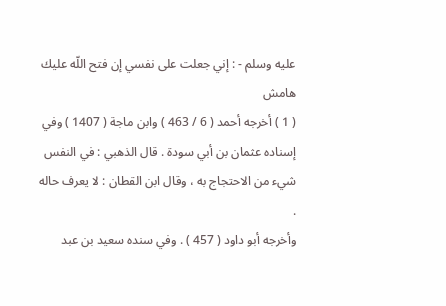عليه وسلم - : إني جعلت على نفسي إن فتح اللّه عليك
هامش
( 1 ) أخرجه أحمد ( 6 / 463 ) وابن ماجة ( 1407 ) وفي إسناده عثمان بن أبي سودة . قال الذهبي : في النفس شيء من الاحتجاج به ، وقال ابن القطان : لا يعرف حاله .
وأخرجه أبو داود ( 457 ) . وفي سنده سعيد بن عبد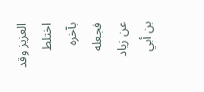العزيز وقد اختلط بآخره فجعله عن زياد بن أبي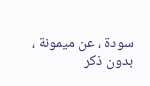سودة ، عن ميمونة ، بدون ذكر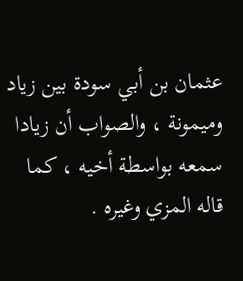عثمان بن أبي سودة بين زياد وميمونة ، والصواب أن زيادا سمعه بواسطة أخيه ، كما قاله المزي وغيره .